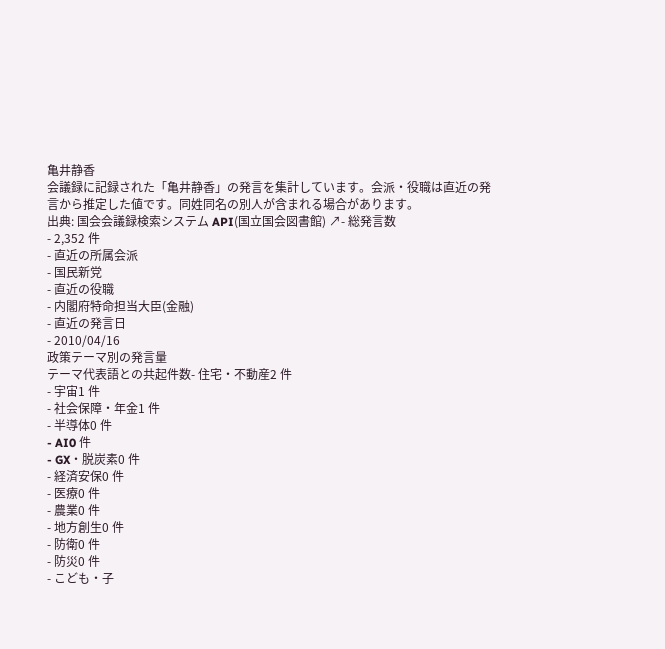亀井静香
会議録に記録された「亀井静香」の発言を集計しています。会派・役職は直近の発言から推定した値です。同姓同名の別人が含まれる場合があります。
出典: 国会会議録検索システム API(国立国会図書館) ↗- 総発言数
- 2,352 件
- 直近の所属会派
- 国民新党
- 直近の役職
- 内閣府特命担当大臣(金融)
- 直近の発言日
- 2010/04/16
政策テーマ別の発言量
テーマ代表語との共起件数- 住宅・不動産2 件
- 宇宙1 件
- 社会保障・年金1 件
- 半導体0 件
- AI0 件
- GX・脱炭素0 件
- 経済安保0 件
- 医療0 件
- 農業0 件
- 地方創生0 件
- 防衛0 件
- 防災0 件
- こども・子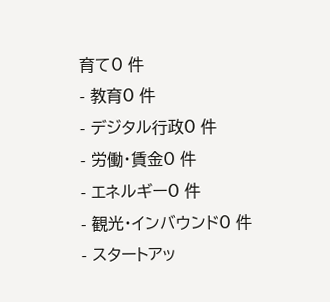育て0 件
- 教育0 件
- デジタル行政0 件
- 労働・賃金0 件
- エネルギー0 件
- 観光・インバウンド0 件
- スタートアッ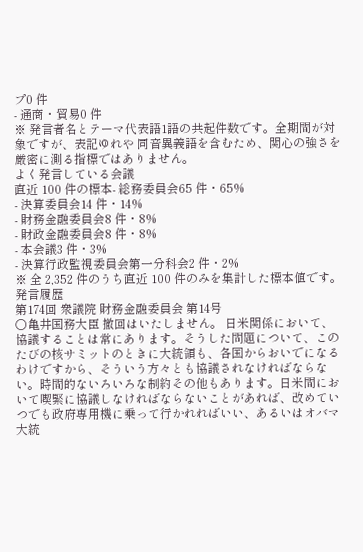プ0 件
- 通商・貿易0 件
※ 発言者名とテーマ代表語1語の共起件数です。全期間が対象ですが、表記ゆれや 同音異義語を含むため、関心の強さを厳密に測る指標ではありません。
よく発言している会議
直近 100 件の標本- 総務委員会65 件・65%
- 決算委員会14 件・14%
- 財務金融委員会8 件・8%
- 財政金融委員会8 件・8%
- 本会議3 件・3%
- 決算行政監視委員会第一分科会2 件・2%
※ 全 2,352 件のうち直近 100 件のみを集計した標本値です。
発言履歴
第174回 衆議院 財務金融委員会 第14号
○亀井国務大臣 撤回はいたしません。 日米関係において、協議することは常にあります。そうした問題について、このたびの核サミットのときに大統領も、各国からおいでになるわけですから、そういう方々とも協議されなければならない。時間的ないろいろな制約その他もあります。日米間において喫緊に協議しなければならないことがあれば、改めていつでも政府専用機に乗って行かれればいい、あるいはオバマ大統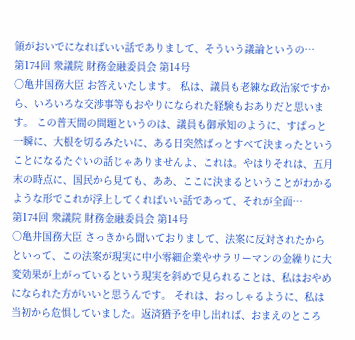領がおいでになればいい話でありまして、そういう議論というの…
第174回 衆議院 財務金融委員会 第14号
○亀井国務大臣 お答えいたします。 私は、議員も老練な政治家ですから、いろいろな交渉事等もおやりになられた経験もおありだと思います。 この普天間の問題というのは、議員も御承知のように、すぱっと一瞬に、大根を切るみたいに、ある日突然ばっとすべて決まったということになるたぐいの話じゃありませんよ、これは。やはりそれは、五月末の時点に、国民から見ても、ああ、ここに決まるということがわかるような形でこれが浮上してくればいい話であって、それが全面…
第174回 衆議院 財務金融委員会 第14号
○亀井国務大臣 さっきから聞いておりまして、法案に反対されたからといって、この法案が現実に中小零細企業やサラリーマンの金繰りに大変効果が上がっているという現実を斜めで見られることは、私はおやめになられた方がいいと思うんです。 それは、おっしゃるように、私は当初から危惧していました。返済猶予を申し出れば、おまえのところ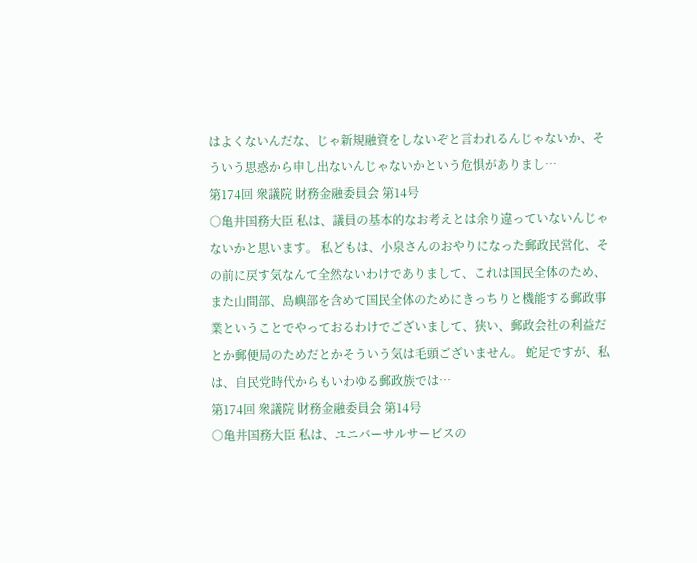はよくないんだな、じゃ新規融資をしないぞと言われるんじゃないか、そういう思惑から申し出ないんじゃないかという危惧がありまし…
第174回 衆議院 財務金融委員会 第14号
○亀井国務大臣 私は、議員の基本的なお考えとは余り違っていないんじゃないかと思います。 私どもは、小泉さんのおやりになった郵政民営化、その前に戻す気なんて全然ないわけでありまして、これは国民全体のため、また山間部、島嶼部を含めて国民全体のためにきっちりと機能する郵政事業ということでやっておるわけでございまして、狭い、郵政会社の利益だとか郵便局のためだとかそういう気は毛頭ございません。 蛇足ですが、私は、自民党時代からもいわゆる郵政族では…
第174回 衆議院 財務金融委員会 第14号
○亀井国務大臣 私は、ユニバーサルサービスの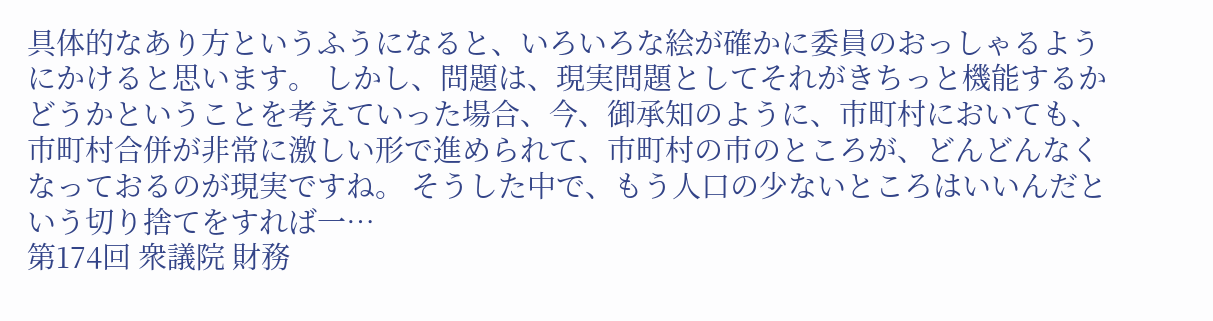具体的なあり方というふうになると、いろいろな絵が確かに委員のおっしゃるようにかけると思います。 しかし、問題は、現実問題としてそれがきちっと機能するかどうかということを考えていった場合、今、御承知のように、市町村においても、市町村合併が非常に激しい形で進められて、市町村の市のところが、どんどんなくなっておるのが現実ですね。 そうした中で、もう人口の少ないところはいいんだという切り捨てをすれば一…
第174回 衆議院 財務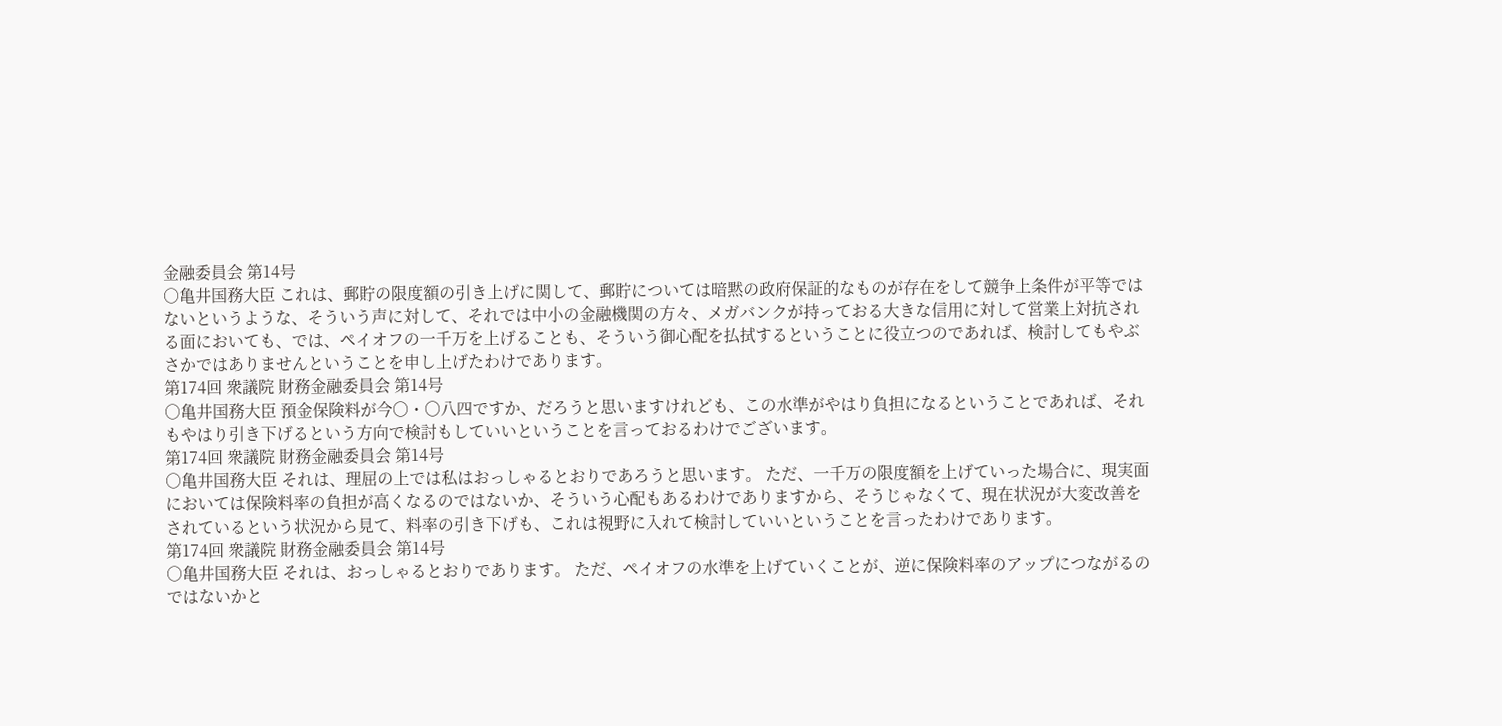金融委員会 第14号
○亀井国務大臣 これは、郵貯の限度額の引き上げに関して、郵貯については暗黙の政府保証的なものが存在をして競争上条件が平等ではないというような、そういう声に対して、それでは中小の金融機関の方々、メガバンクが持っておる大きな信用に対して営業上対抗される面においても、では、ペイオフの一千万を上げることも、そういう御心配を払拭するということに役立つのであれば、検討してもやぶさかではありませんということを申し上げたわけであります。
第174回 衆議院 財務金融委員会 第14号
○亀井国務大臣 預金保険料が今〇・〇八四ですか、だろうと思いますけれども、この水準がやはり負担になるということであれば、それもやはり引き下げるという方向で検討もしていいということを言っておるわけでございます。
第174回 衆議院 財務金融委員会 第14号
○亀井国務大臣 それは、理屈の上では私はおっしゃるとおりであろうと思います。 ただ、一千万の限度額を上げていった場合に、現実面においては保険料率の負担が高くなるのではないか、そういう心配もあるわけでありますから、そうじゃなくて、現在状況が大変改善をされているという状況から見て、料率の引き下げも、これは視野に入れて検討していいということを言ったわけであります。
第174回 衆議院 財務金融委員会 第14号
○亀井国務大臣 それは、おっしゃるとおりであります。 ただ、ペイオフの水準を上げていくことが、逆に保険料率のアップにつながるのではないかと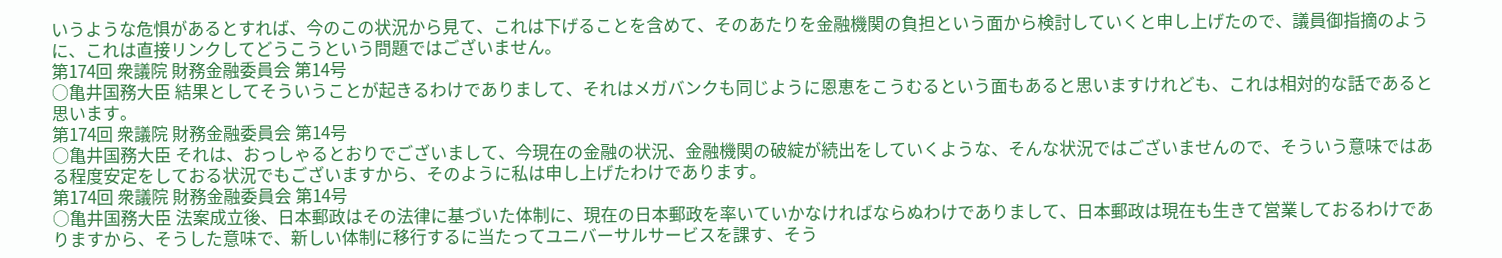いうような危惧があるとすれば、今のこの状況から見て、これは下げることを含めて、そのあたりを金融機関の負担という面から検討していくと申し上げたので、議員御指摘のように、これは直接リンクしてどうこうという問題ではございません。
第174回 衆議院 財務金融委員会 第14号
○亀井国務大臣 結果としてそういうことが起きるわけでありまして、それはメガバンクも同じように恩恵をこうむるという面もあると思いますけれども、これは相対的な話であると思います。
第174回 衆議院 財務金融委員会 第14号
○亀井国務大臣 それは、おっしゃるとおりでございまして、今現在の金融の状況、金融機関の破綻が続出をしていくような、そんな状況ではございませんので、そういう意味ではある程度安定をしておる状況でもございますから、そのように私は申し上げたわけであります。
第174回 衆議院 財務金融委員会 第14号
○亀井国務大臣 法案成立後、日本郵政はその法律に基づいた体制に、現在の日本郵政を率いていかなければならぬわけでありまして、日本郵政は現在も生きて営業しておるわけでありますから、そうした意味で、新しい体制に移行するに当たってユニバーサルサービスを課す、そう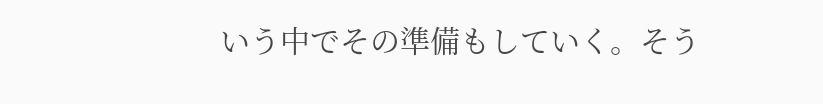いう中でその準備もしていく。そう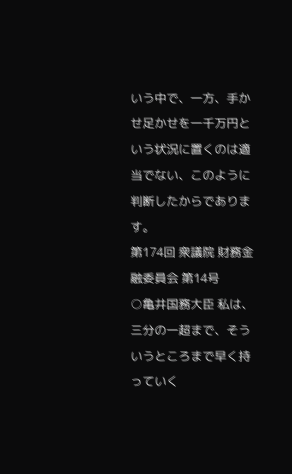いう中で、一方、手かせ足かせを一千万円という状況に置くのは適当でない、このように判断したからであります。
第174回 衆議院 財務金融委員会 第14号
○亀井国務大臣 私は、三分の一超まで、そういうところまで早く持っていく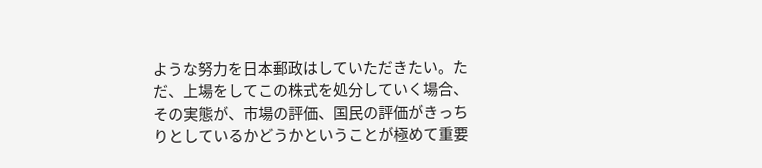ような努力を日本郵政はしていただきたい。ただ、上場をしてこの株式を処分していく場合、その実態が、市場の評価、国民の評価がきっちりとしているかどうかということが極めて重要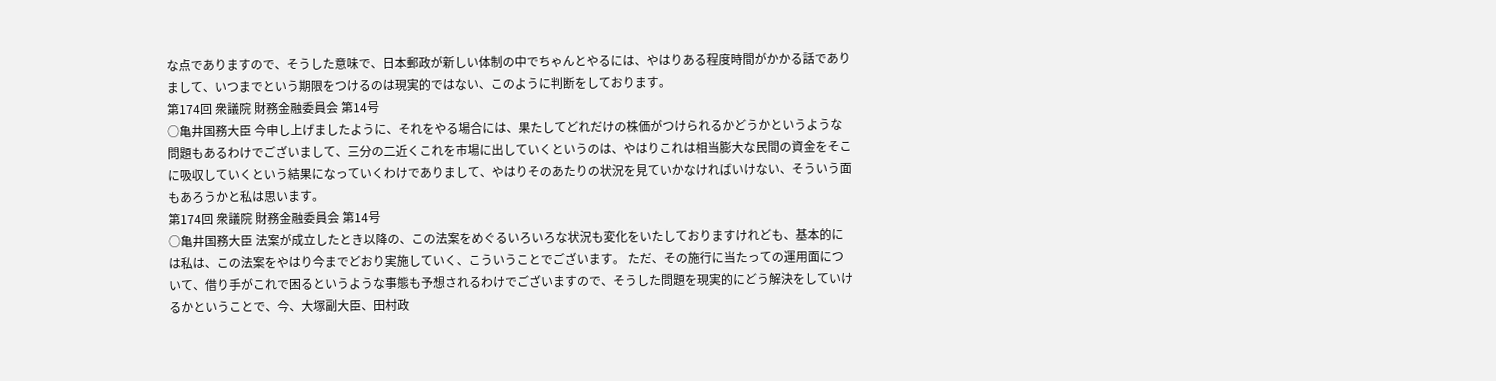な点でありますので、そうした意味で、日本郵政が新しい体制の中でちゃんとやるには、やはりある程度時間がかかる話でありまして、いつまでという期限をつけるのは現実的ではない、このように判断をしております。
第174回 衆議院 財務金融委員会 第14号
○亀井国務大臣 今申し上げましたように、それをやる場合には、果たしてどれだけの株価がつけられるかどうかというような問題もあるわけでございまして、三分の二近くこれを市場に出していくというのは、やはりこれは相当膨大な民間の資金をそこに吸収していくという結果になっていくわけでありまして、やはりそのあたりの状況を見ていかなければいけない、そういう面もあろうかと私は思います。
第174回 衆議院 財務金融委員会 第14号
○亀井国務大臣 法案が成立したとき以降の、この法案をめぐるいろいろな状況も変化をいたしておりますけれども、基本的には私は、この法案をやはり今までどおり実施していく、こういうことでございます。 ただ、その施行に当たっての運用面について、借り手がこれで困るというような事態も予想されるわけでございますので、そうした問題を現実的にどう解決をしていけるかということで、今、大塚副大臣、田村政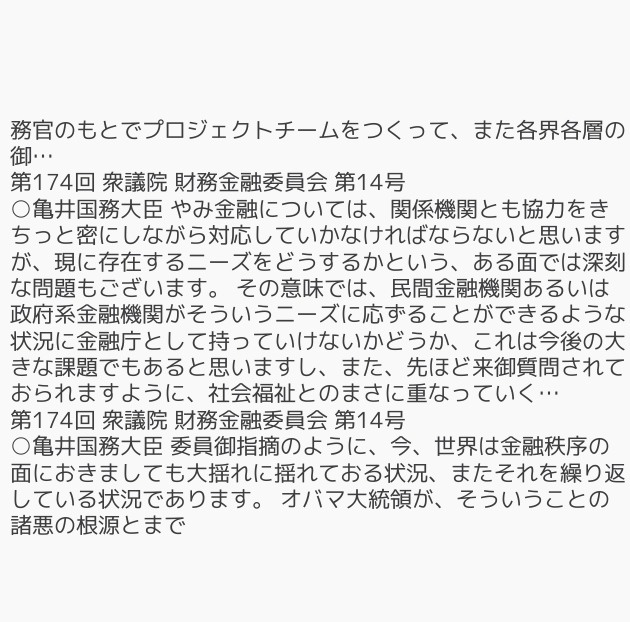務官のもとでプロジェクトチームをつくって、また各界各層の御…
第174回 衆議院 財務金融委員会 第14号
○亀井国務大臣 やみ金融については、関係機関とも協力をきちっと密にしながら対応していかなければならないと思いますが、現に存在するニーズをどうするかという、ある面では深刻な問題もございます。 その意味では、民間金融機関あるいは政府系金融機関がそういうニーズに応ずることができるような状況に金融庁として持っていけないかどうか、これは今後の大きな課題でもあると思いますし、また、先ほど来御質問されておられますように、社会福祉とのまさに重なっていく…
第174回 衆議院 財務金融委員会 第14号
○亀井国務大臣 委員御指摘のように、今、世界は金融秩序の面におきましても大揺れに揺れておる状況、またそれを繰り返している状況であります。 オバマ大統領が、そういうことの諸悪の根源とまで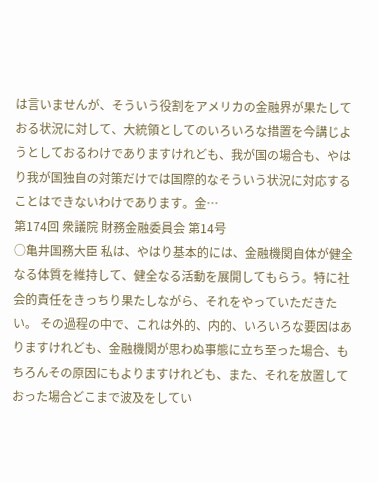は言いませんが、そういう役割をアメリカの金融界が果たしておる状況に対して、大統領としてのいろいろな措置を今講じようとしておるわけでありますけれども、我が国の場合も、やはり我が国独自の対策だけでは国際的なそういう状況に対応することはできないわけであります。金…
第174回 衆議院 財務金融委員会 第14号
○亀井国務大臣 私は、やはり基本的には、金融機関自体が健全なる体質を維持して、健全なる活動を展開してもらう。特に社会的責任をきっちり果たしながら、それをやっていただきたい。 その過程の中で、これは外的、内的、いろいろな要因はありますけれども、金融機関が思わぬ事態に立ち至った場合、もちろんその原因にもよりますけれども、また、それを放置しておった場合どこまで波及をしてい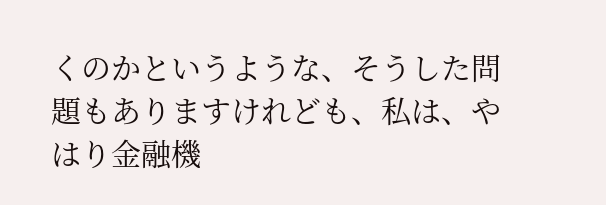くのかというような、そうした問題もありますけれども、私は、やはり金融機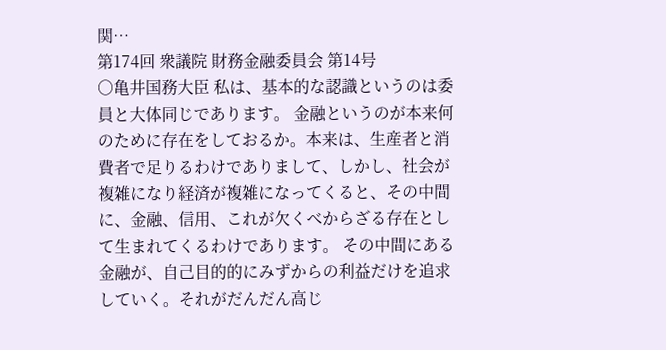関…
第174回 衆議院 財務金融委員会 第14号
○亀井国務大臣 私は、基本的な認識というのは委員と大体同じであります。 金融というのが本来何のために存在をしておるか。本来は、生産者と消費者で足りるわけでありまして、しかし、社会が複雑になり経済が複雑になってくると、その中間に、金融、信用、これが欠くべからざる存在として生まれてくるわけであります。 その中間にある金融が、自己目的的にみずからの利益だけを追求していく。それがだんだん高じ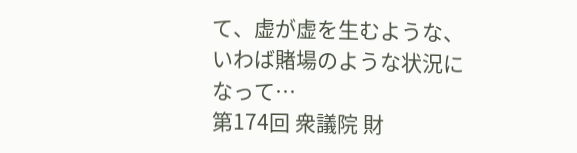て、虚が虚を生むような、いわば賭場のような状況になって…
第174回 衆議院 財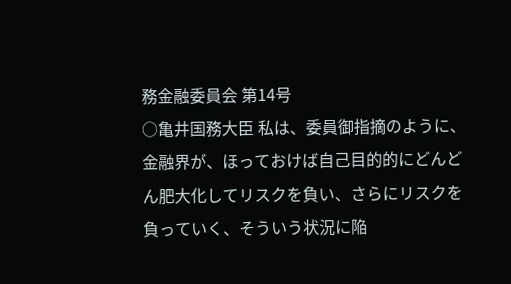務金融委員会 第14号
○亀井国務大臣 私は、委員御指摘のように、金融界が、ほっておけば自己目的的にどんどん肥大化してリスクを負い、さらにリスクを負っていく、そういう状況に陥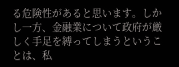る危険性があると思います。しかし一方、金融業について政府が厳しく手足を縛ってしまうということは、私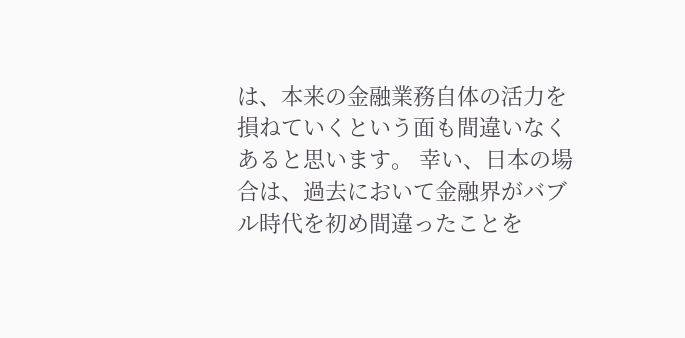は、本来の金融業務自体の活力を損ねていくという面も間違いなくあると思います。 幸い、日本の場合は、過去において金融界がバブル時代を初め間違ったことを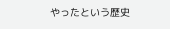やったという歴史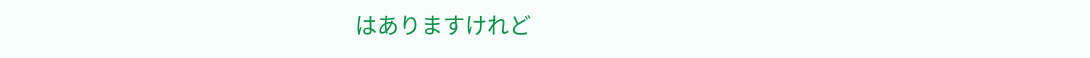はありますけれど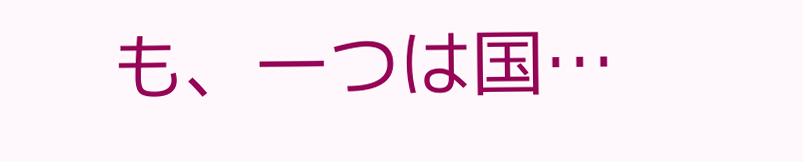も、一つは国…